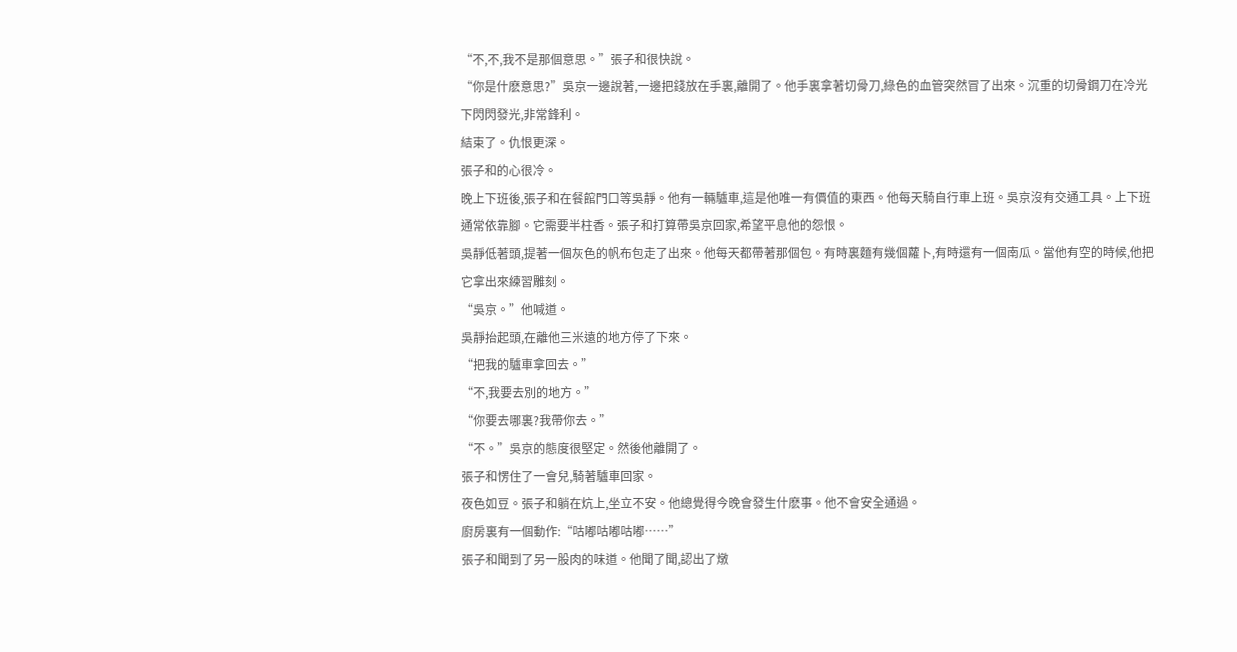“不,不,我不是那個意思。”張子和很快說。
“你是什麽意思?”吳京一邊說著,一邊把錢放在手裏,離開了。他手裏拿著切骨刀,綠色的血管突然冒了出來。沉重的切骨鋼刀在冷光下閃閃發光,非常鋒利。
結束了。仇恨更深。
張子和的心很冷。
晚上下班後,張子和在餐館門口等吳靜。他有一輛驢車,這是他唯一有價值的東西。他每天騎自行車上班。吳京沒有交通工具。上下班通常依靠腳。它需要半柱香。張子和打算帶吳京回家,希望平息他的怨恨。
吳靜低著頭,提著一個灰色的帆布包走了出來。他每天都帶著那個包。有時裏麵有幾個蘿卜,有時還有一個南瓜。當他有空的時候,他把它拿出來練習雕刻。
“吳京。”他喊道。
吳靜抬起頭,在離他三米遠的地方停了下來。
“把我的驢車拿回去。”
“不,我要去別的地方。”
“你要去哪裏?我帶你去。”
“不。”吳京的態度很堅定。然後他離開了。
張子和愣住了一會兒,騎著驢車回家。
夜色如豆。張子和躺在炕上,坐立不安。他總覺得今晚會發生什麽事。他不會安全通過。
廚房裏有一個動作:“咕嘟咕嘟咕嘟……”
張子和聞到了另一股肉的味道。他聞了聞,認出了燉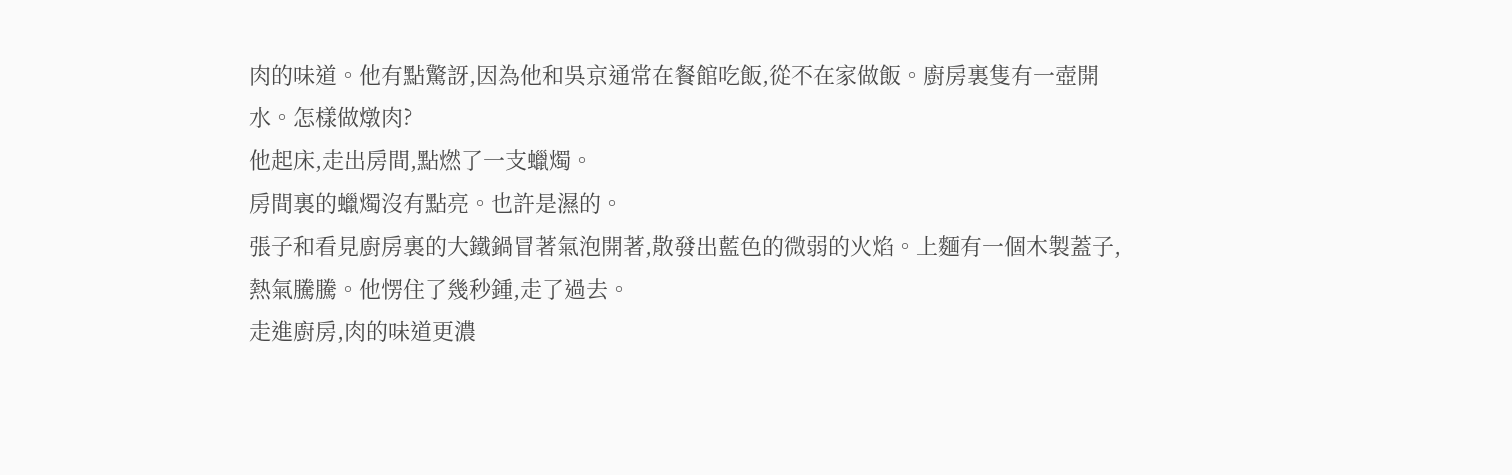肉的味道。他有點驚訝,因為他和吳京通常在餐館吃飯,從不在家做飯。廚房裏隻有一壺開水。怎樣做燉肉?
他起床,走出房間,點燃了一支蠟燭。
房間裏的蠟燭沒有點亮。也許是濕的。
張子和看見廚房裏的大鐵鍋冒著氣泡開著,散發出藍色的微弱的火焰。上麵有一個木製蓋子,熱氣騰騰。他愣住了幾秒鍾,走了過去。
走進廚房,肉的味道更濃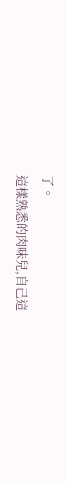了。
這樣熟悉的肉味兒,自己這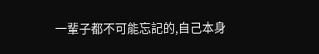一輩子都不可能忘記的,自己本身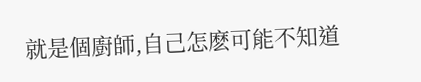就是個廚師,自己怎麽可能不知道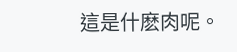這是什麽肉呢。